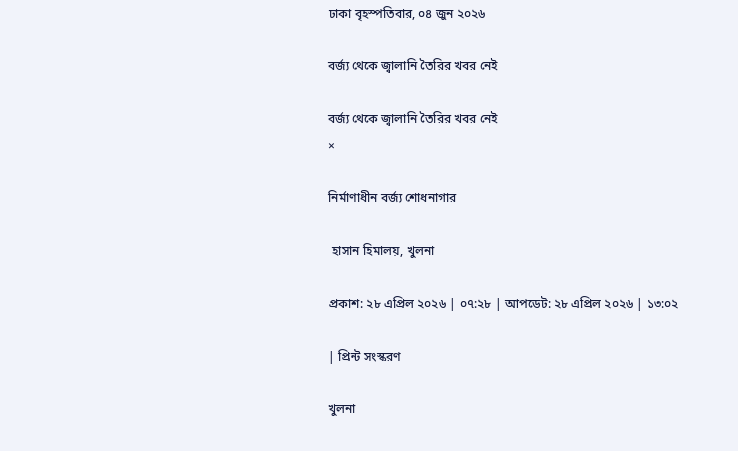ঢাকা বৃহস্পতিবার, ০৪ জুন ২০২৬

বর্জ্য থেকে জ্বালানি তৈরির খবর নেই

বর্জ্য থেকে জ্বালানি তৈরির খবর নেই
×

নির্মাণাধীন বর্জ্য শোধনাগার

 হাসান হিমালয়, খুলনা

প্রকাশ: ২৮ এপ্রিল ২০২৬ | ০৭:২৮ | আপডেট: ২৮ এপ্রিল ২০২৬ | ১৩:০২

| প্রিন্ট সংস্করণ

খুলনা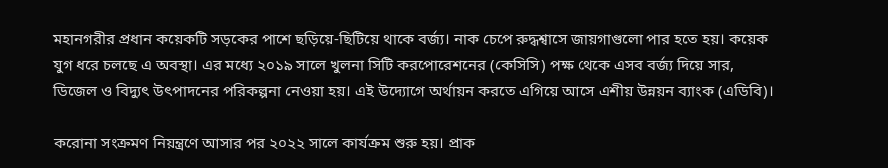মহানগরীর প্রধান কয়েকটি সড়কের পাশে ছড়িয়ে-ছিটিয়ে থাকে বর্জ্য। নাক চেপে রুদ্ধশ্বাসে জায়গাগুলো পার হতে হয়। কয়েক যুগ ধরে চলছে এ অবস্থা। এর মধ্যে ২০১৯ সালে খুলনা সিটি করপোরেশনের (কেসিসি) পক্ষ থেকে এসব বর্জ্য দিয়ে সার, ডিজেল ও বিদ্যুৎ উৎপাদনের পরিকল্পনা নেওয়া হয়। এই উদ্যোগে অর্থায়ন করতে এগিয়ে আসে এশীয় উন্নয়ন ব্যাংক (এডিবি)।

করোনা সংক্রমণ নিয়ন্ত্রণে আসার পর ২০২২ সালে কার্যক্রম শুরু হয়। প্রাক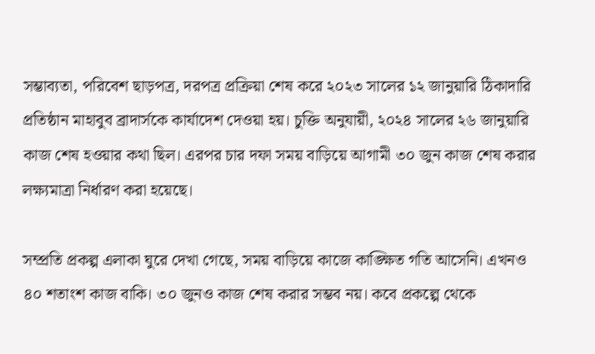সম্ভাব্যতা, পরিবেশ ছাড়পত্র, দরপত্র প্রক্রিয়া শেষ করে ২০২৩ সালের ১২ জানুয়ারি ঠিকাদারি প্রতিষ্ঠান মাহাবুব ব্রাদার্সকে কার্যাদেশ দেওয়া হয়। চুক্তি অনুযায়ী, ২০২৪ সালের ২৬ জানুয়ারি কাজ শেষ হওয়ার কথা ছিল। এরপর চার দফা সময় বাড়িয়ে আগামী ৩০ জুন কাজ শেষ করার লক্ষ্যমাত্রা নির্ধারণ করা হয়েছে।

সম্প্রতি প্রকল্প এলাকা ঘুরে দেখা গেছে, সময় বাড়িয়ে কাজে কাঙ্ক্ষিত গতি আসেনি। এখনও ৪০ শতাংশ কাজ বাকি। ৩০ জুনও কাজ শেষ করার সম্ভব নয়। কবে প্রকল্পে থেকে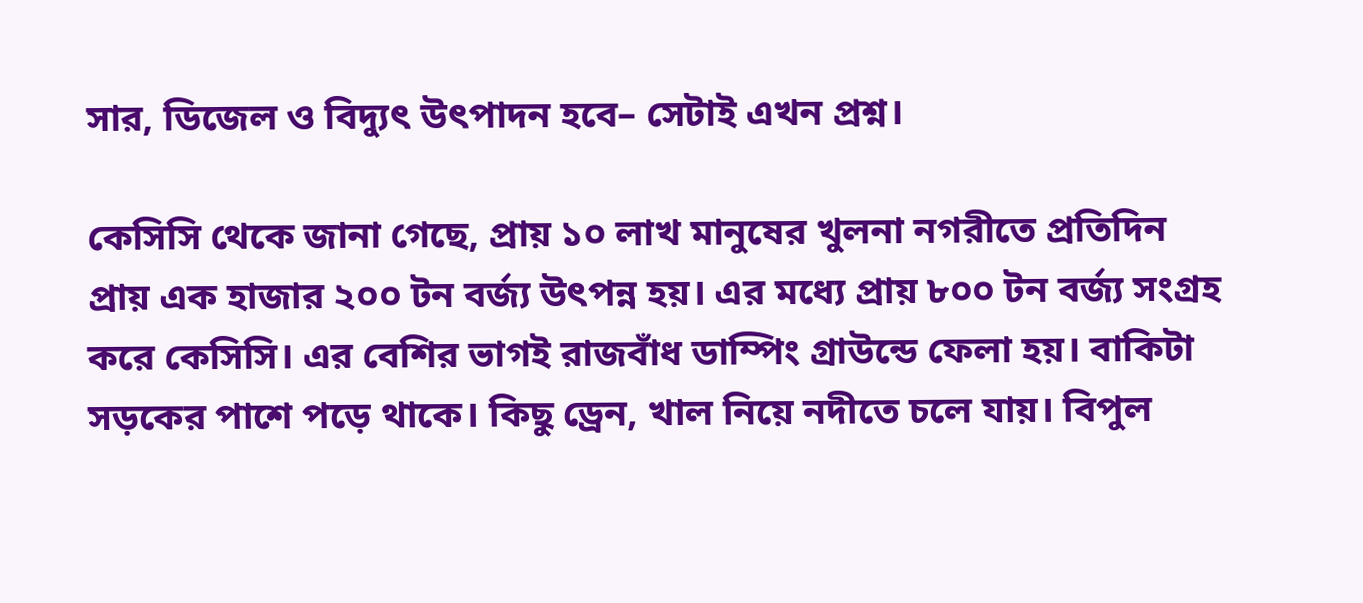সার, ডিজেল ও বিদ্যুৎ উৎপাদন হবে– সেটাই এখন প্রশ্ন।

কেসিসি থেকে জানা গেছে, প্রায় ১০ লাখ মানুষের খুলনা নগরীতে প্রতিদিন প্রায় এক হাজার ২০০ টন বর্জ্য উৎপন্ন হয়। এর মধ্যে প্রায় ৮০০ টন বর্জ্য সংগ্রহ করে কেসিসি। এর বেশির ভাগই রাজবাঁধ ডাম্পিং গ্রাউন্ডে ফেলা হয়। বাকিটা সড়কের পাশে পড়ে থাকে। কিছু ড্রেন, খাল নিয়ে নদীতে চলে যায়। বিপুল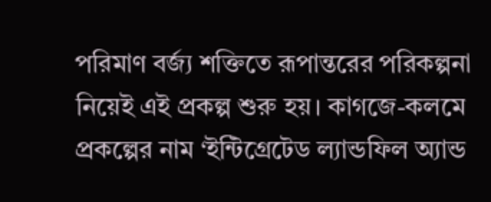পরিমাণ বর্জ্য শক্তিতে রূপান্তরের পরিকল্পনা নিয়েই এই প্রকল্প শুরু হয়। কাগজে-কলমে প্রকল্পের নাম ‘ইন্টিগ্রেটেড ল্যান্ডফিল অ্যান্ড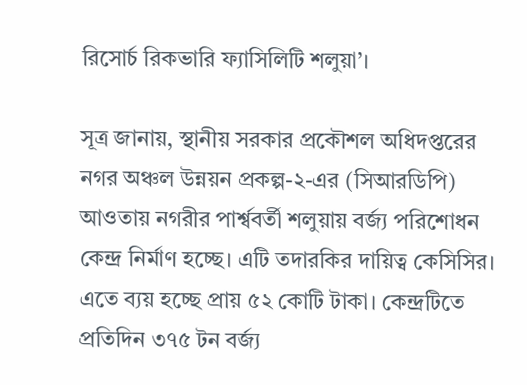রিসোর্চ রিকভারি ফ্যাসিলিটি শলুয়া’।

সূত্র জানায়, স্থানীয় সরকার প্রকৌশল অধিদপ্তরের নগর অঞ্চল উন্নয়ন প্রকল্প-২-এর (সিআরডিপি) আওতায় নগরীর পার্শ্ববর্তী শলুয়ায় বর্জ্য পরিশোধন কেন্দ্র নির্মাণ হচ্ছে। এটি তদারকির দায়িত্ব কেসিসির। এতে ব্যয় হচ্ছে প্রায় ৫২ কোটি টাকা। কেন্দ্রটিতে প্রতিদিন ৩৭৫ টন বর্জ্য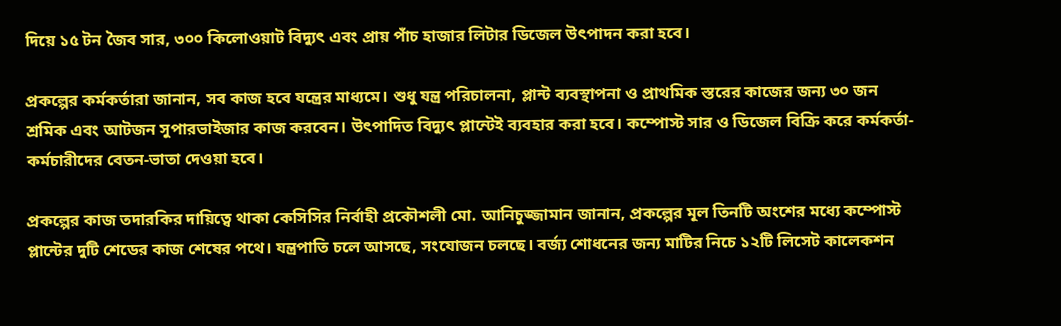দিয়ে ১৫ টন জৈব সার, ৩০০ কিলোওয়াট বিদ্যুৎ এবং প্রায় পাঁচ হাজার লিটার ডিজেল উৎপাদন করা হবে।

প্রকল্পের কর্মকর্তারা জানান, সব কাজ হবে যন্ত্রের মাধ্যমে। শুধু যন্ত্র পরিচালনা, প্লান্ট ব্যবস্থাপনা ও প্রাথমিক স্তরের কাজের জন্য ৩০ জন শ্রমিক এবং আটজন সুপারভাইজার কাজ করবেন। উৎপাদিত বিদ্যুৎ প্লান্টেই ব্যবহার করা হবে। কম্পোস্ট সার ও ডিজেল বিক্রি করে কর্মকর্তা-কর্মচারীদের বেতন-ভাতা দেওয়া হবে।

প্রকল্পের কাজ তদারকির দায়িত্বে থাকা কেসিসির নির্বাহী প্রকৌশলী মো. আনিচুজ্জামান জানান, প্রকল্পের মূল তিনটি অংশের মধ্যে কম্পোস্ট প্লান্টের দুটি শেডের কাজ শেষের পথে। যন্ত্রপাতি চলে আসছে, সংযোজন চলছে। বর্জ্য শোধনের জন্য মাটির নিচে ১২টি লিসেট কালেকশন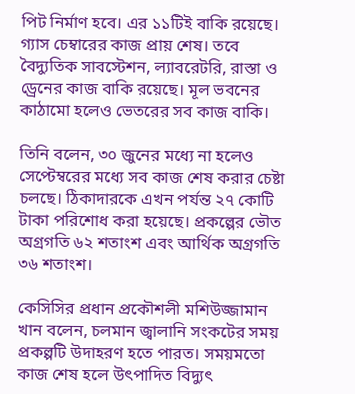পিট নির্মাণ হবে। এর ১১টিই বাকি রয়েছে। গ্যাস চেম্বারের কাজ প্রায় শেষ। তবে বৈদ্যুতিক সাবস্টেশন, ল্যাবরেটরি, রাস্তা ও ড্রেনের কাজ বাকি রয়েছে। মূল ভবনের কাঠামো হলেও ভেতরের সব কাজ বাকি।

তিনি বলেন, ৩০ জুনের মধ্যে না হলেও সেপ্টেম্বরের মধ্যে সব কাজ শেষ করার চেষ্টা চলছে। ঠিকাদারকে এখন পর্যন্ত ২৭ কোটি টাকা পরিশোধ করা হয়েছে। প্রকল্পের ভৌত অগ্রগতি ৬২ শতাংশ এবং আর্থিক অগ্রগতি ৩৬ শতাংশ।

কেসিসির প্রধান প্রকৌশলী মশিউজ্জামান খান বলেন, চলমান জ্বালানি সংকটের সময় প্রকল্পটি উদাহরণ হতে পারত। সময়মতো কাজ শেষ হলে উৎপাদিত বিদ্যুৎ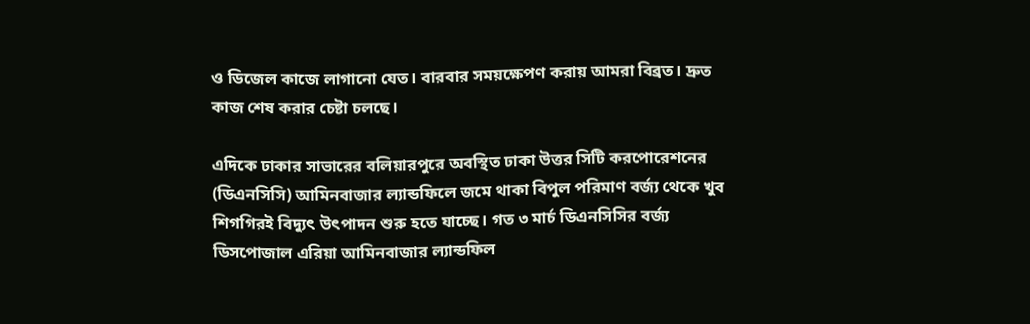ও ডিজেল কাজে লাগানো যেত। বারবার সময়ক্ষেপণ করায় আমরা বিব্রত। দ্রুত কাজ শেষ করার চেষ্টা চলছে।

এদিকে ঢাকার সাভারের বলিয়ারপুরে অবস্থিত ঢাকা উত্তর সিটি করপোরেশনের (ডিএনসিসি) আমিনবাজার ল্যান্ডফিলে জমে থাকা বিপুল পরিমাণ বর্জ্য থেকে খুব শিগগিরই বিদ্যুৎ উৎপাদন শুরু হতে যাচ্ছে। গত ৩ মার্চ ডিএনসিসির বর্জ্য ডিসপোজাল এরিয়া আমিনবাজার ল্যান্ডফিল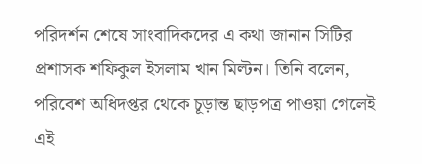পরিদর্শন শেষে সাংবাদিকদের এ কথা জানান সিটির প্রশাসক শফিকুল ইসলাম খান মিল্টন। তিনি বলেন, পরিবেশ অধিদপ্তর থেকে চূড়ান্ত ছাড়পত্র পাওয়া গেলেই এই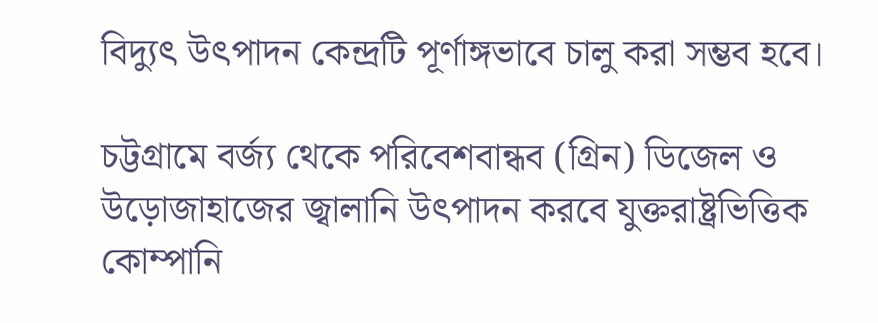বিদ্যুৎ উৎপাদন কেন্দ্রটি পূর্ণাঙ্গভাবে চালু করা সম্ভব হবে।

চট্টগ্রামে বর্জ্য থেকে পরিবেশবান্ধব (গ্রিন) ডিজেল ও উড়োজাহাজের জ্বালানি উৎপাদন করবে যুক্তরাষ্ট্রভিত্তিক কোম্পানি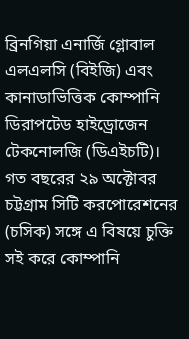ব্রিনগিয়া এনার্জি গ্লোবাল এলএলসি (বিইজি) এবং কানাডাভিত্তিক কোম্পানি ডিরাপটেড হাইড্রোজেন টেকনোলজি (ডিএইচটি)। গত বছরের ২৯ অক্টোবর চট্টগ্রাম সিটি করপোরেশনের (চসিক) সঙ্গে এ বিষয়ে চুক্তি সই করে কোম্পানি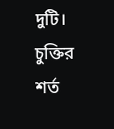দুটি। চুক্তির শর্ত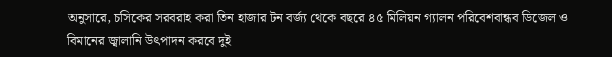অনুসারে, চসিকের সরবরাহ করা তিন হাজার টন বর্জ্য থেকে বছরে ৪৫ মিলিয়ন গ্যালন পরিবেশবান্ধব ডিজেল ও বিমানের জ্বালানি উৎপাদন করবে দুই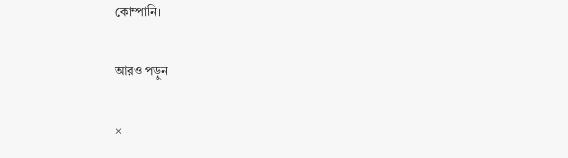কোম্পানি।

আরও পড়ুন

×